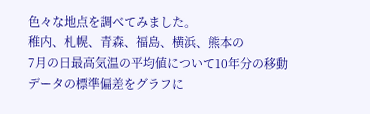色々な地点を調べてみました。
稚内、札幌、青森、福島、横浜、熊本の
7月の日最高気温の平均値について10年分の移動データの標準偏差をグラフに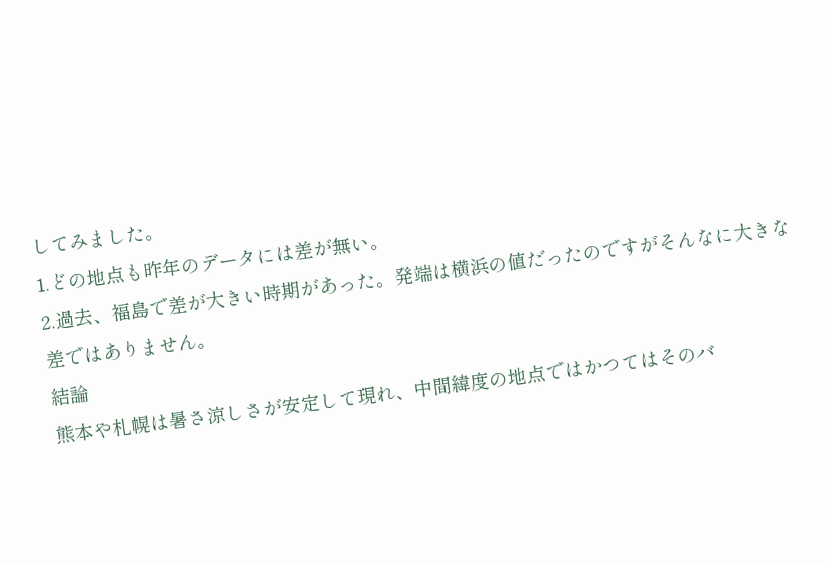してみました。
1.どの地点も昨年のデータには差が無い。
2.過去、福島で差が大きい時期があった。発端は横浜の値だったのですがそんなに大きな差ではありません。
結論
熊本や札幌は暑さ涼しさが安定して現れ、中間緯度の地点ではかつてはそのバ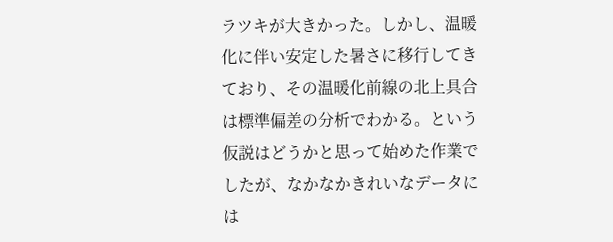ラツキが大きかった。しかし、温暖化に伴い安定した暑さに移行してきており、その温暖化前線の北上具合は標準偏差の分析でわかる。という仮説はどうかと思って始めた作業でしたが、なかなかきれいなデータには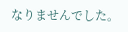なりませんでした。